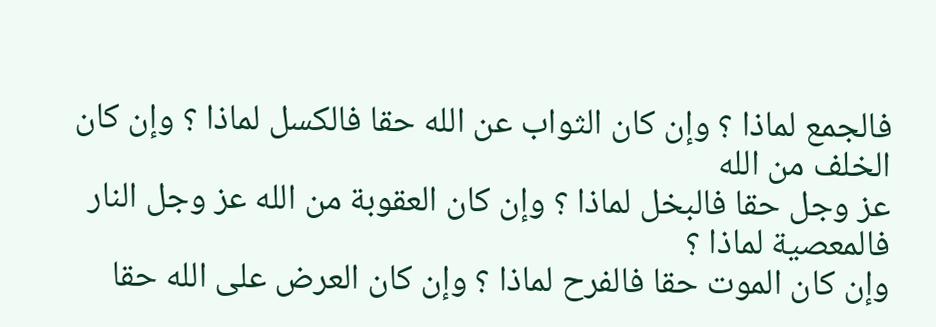فالجمع لماذا ؟ وإن كان الثواب عن الله حقا فالكسل لماذا ؟ وإن كان الخلف من الله
عز وجل حقا فالبخل لماذا ؟ وإن كان العقوبة من الله عز وجل النار فالمعصية لماذا ؟
وإن كان الموت حقا فالفرح لماذا ؟ وإن كان العرض على الله حقا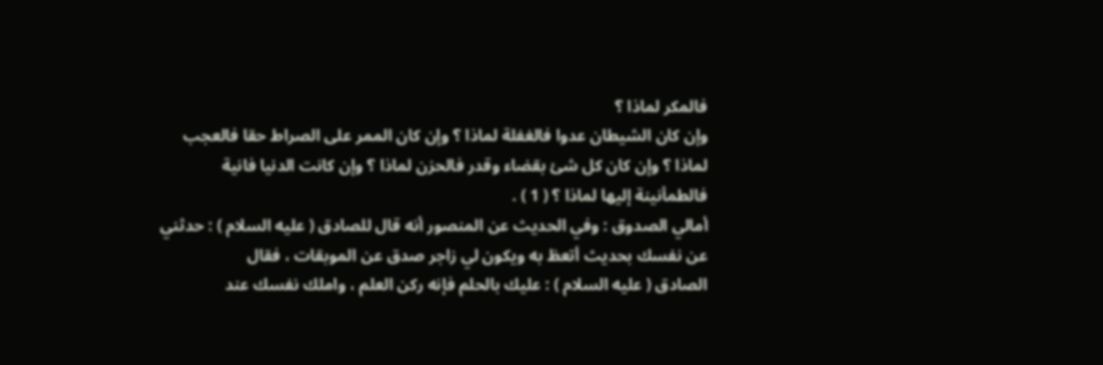فالمكر لماذا ؟
وإن كان الشيطان عدوا فالغفلة لماذا ؟ وإن كان الممر على الصراط حقا فالعجب
لماذا ؟ وإن كان كل شئ بقضاء وقدر فالحزن لماذا ؟ وإن كانت الدنيا فانية
فالطمأنينة إليها لماذا ؟ ( 1 ) .
أمالي الصدوق : وفي الحديث عن المنصور أنه قال للصادق ( عليه السلام ) : حدثني
عن نفسك بحديث أتعظ به ويكون لي زاجر صدق عن الموبقات ، فقال
الصادق ( عليه السلام ) : عليك بالحلم فإنه ركن العلم ، واملك نفسك عند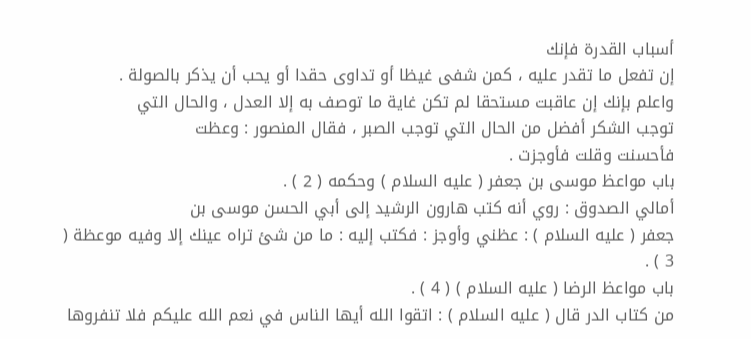أسباب القدرة فإنك
إن تفعل ما تقدر عليه ، كمن شفى غيظا أو تداوى حقدا أو يحب أن يذكر بالصولة .
واعلم بإنك إن عاقبت مستحقا لم تكن غاية ما توصف به إلا العدل ، والحال التي
توجب الشكر أفضل من الحال التي توجب الصبر ، فقال المنصور : وعظت
فأحسنت وقلت فأوجزت .
باب مواعظ موسى بن جعفر ( عليه السلام ) وحكمه ( 2 ) .
أمالي الصدوق : روي أنه كتب هارون الرشيد إلى أبي الحسن موسى بن
جعفر ( عليه السلام ) : عظني وأوجز : فكتب إليه : ما من شئ تراه عينك إلا وفيه موعظة ( 3 ) .
باب مواعظ الرضا ( عليه السلام ) ( 4 ) .
من كتاب الدر قال ( عليه السلام ) : اتقوا الله أيها الناس في نعم الله عليكم فلا تنفروها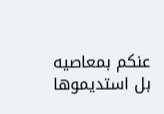عنكم بمعاصيه بل استديموها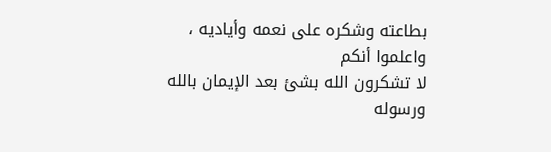بطاعته وشكره على نعمه وأياديه ، واعلموا أنكم
لا تشكرون الله بشئ بعد الإيمان بالله ورسوله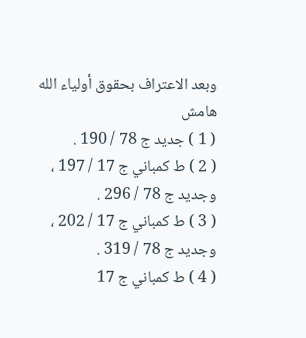وبعد الاعتراف بحقوق أولياء الله
هامش
( 1 ) جديد ج 78 / 190 .
( 2 ) ط كمباني ج 17 / 197 ، وجديد ج 78 / 296 .
( 3 ) ط كمباني ج 17 / 202 ، وجديد ج 78 / 319 .
( 4 ) ط كمباني ج 17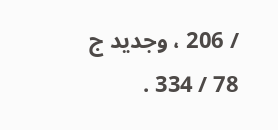/ 206 ، وجديد ج 78 / 334 .